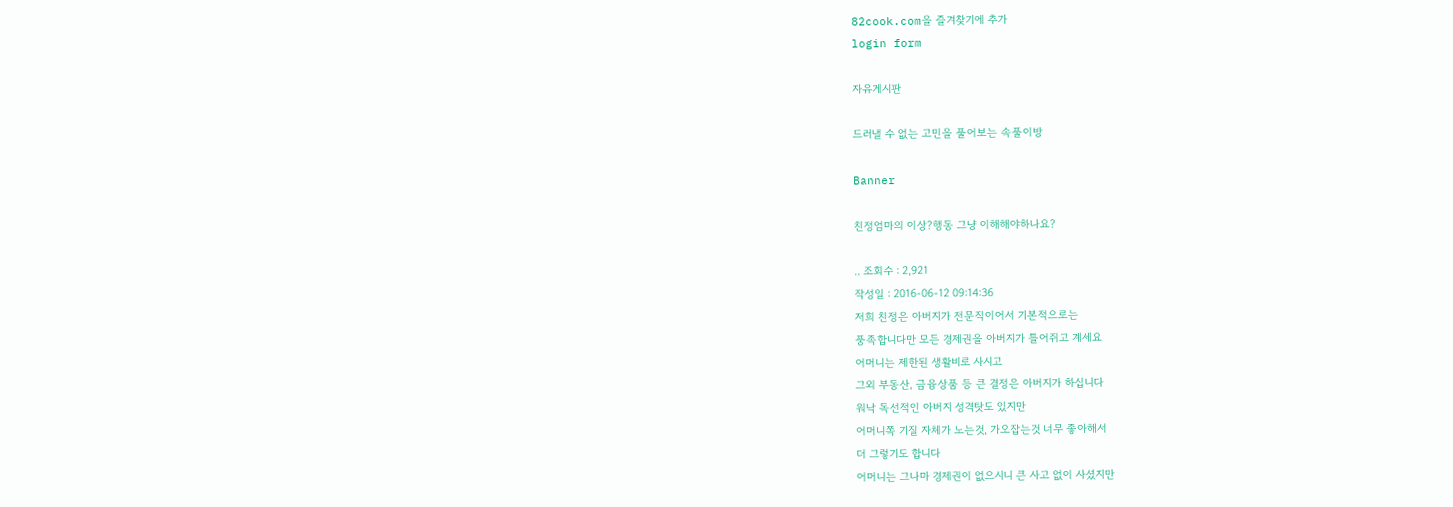82cook.com을 즐겨찾기에 추가
login form

자유게시판

드러낼 수 없는 고민을 풀어보는 속풀이방

Banner

친정엄마의 이상?행동 그냥 이해해야하나요?

.. 조회수 : 2,921
작성일 : 2016-06-12 09:14:36
저희 친정은 아버지가 전문직이어서 기본적으로는
풍족합니다만 모든 경제권을 아버지가 틀어쥐고 계세요
어머니는 제한된 생활비로 사시고
그외 부동산, 금융상품 등 큰 결정은 아버지가 하십니다
워낙 독선적인 아버지 성격탓도 있지만
어머니쪽 기질 자체가 노는것, 가오잡는것 너무 좋아해서
더 그렇기도 합니다
어머니는 그나마 경제권이 없으시니 큰 사고 없이 사셨지만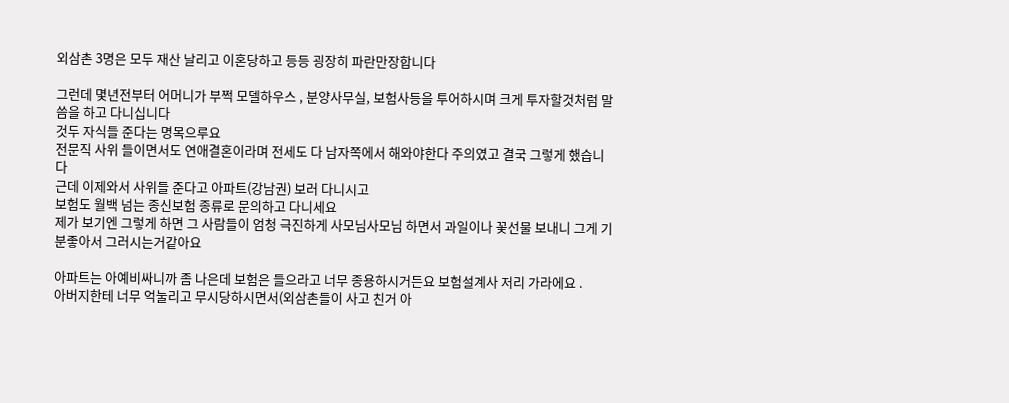외삼촌 3명은 모두 재산 날리고 이혼당하고 등등 굉장히 파란만장합니다

그런데 몇년전부터 어머니가 부쩍 모델하우스 , 분양사무실, 보험사등을 투어하시며 크게 투자할것처럼 말씀을 하고 다니십니다
것두 자식들 준다는 명목으루요
전문직 사위 들이면서도 연애결혼이라며 전세도 다 남자쪽에서 해와야한다 주의였고 결국 그렇게 했습니다
근데 이제와서 사위들 준다고 아파트(강남권) 보러 다니시고
보험도 월백 넘는 종신보험 종류로 문의하고 다니세요
제가 보기엔 그렇게 하면 그 사람들이 엄청 극진하게 사모님사모님 하면서 과일이나 꽃선물 보내니 그게 기분좋아서 그러시는거같아요

아파트는 아예비싸니까 좀 나은데 보험은 들으라고 너무 종용하시거든요 보험설계사 저리 가라에요 .
아버지한테 너무 억눌리고 무시당하시면서(외삼촌들이 사고 친거 아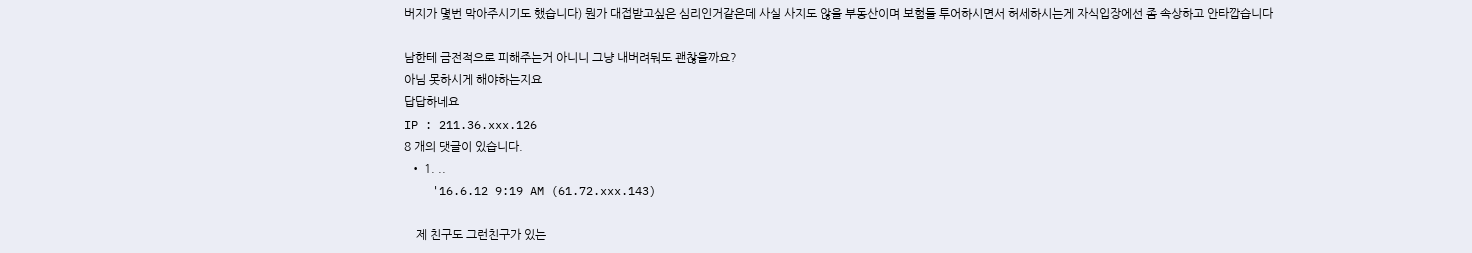버지가 몇번 막아주시기도 했습니다) 뭔가 대접받고싶은 심리인거같은데 사실 사지도 않을 부동산이며 보험들 투어하시면서 허세하시는게 자식입장에선 좀 속상하고 안타깝습니다

남한테 금전적으로 피해주는거 아니니 그냥 내버려둬도 괜찮을까요?
아님 못하시게 해야하는지요
답답하네요
IP : 211.36.xxx.126
8 개의 댓글이 있습니다.
  • 1. ..
    '16.6.12 9:19 AM (61.72.xxx.143)

    제 친구도 그런친구가 있는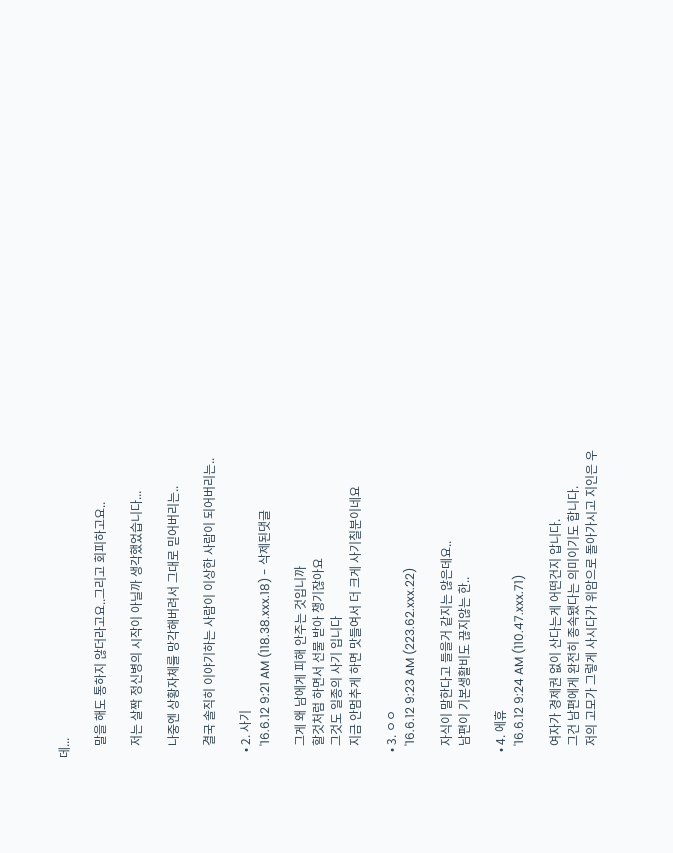데...

    말을 해도 통하지 않더라고요..그리고 회피하고요..

    저는 살짝 정신병의 시작이 아닐까 생각했었습니다...

    나중엔 상황자체를 망각해버려서 그대로 믿어버리는..

    결국 솔직히 이야기하는 사람이 이상한 사람이 되어버리는..

  • 2. 사기
    '16.6.12 9:21 AM (118.38.xxx.18) - 삭제된댓글

    그게 왜 남에게 피해 안주는 것입니까
    할것처럼 하면서 선물 받아 챙기잖아요
    그것도 일종의 사기 입니다
    지금 안멈추게 하면 맛들여서 더 크게 사기칠분이네요

  • 3. ㅇㅇ
    '16.6.12 9:23 AM (223.62.xxx.22)

    자식이 말한다고 들을거 같지는 않은데요..
    남편이 기본생활비도 끊지않는 한..

  • 4. 에휴
    '16.6.12 9:24 AM (110.47.xxx.71)

    여자가 경제권 없이 산다는게 어떤건지 압니다.
    그건 남편에게 완전히 종속됐다는 의미이기도 합니다.
    저의 고모가 그렇게 사시다가 위암으로 돌아가시고 지인은 우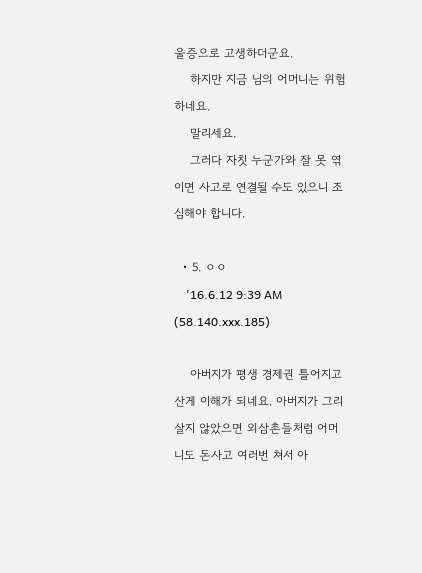울증으로 고생하더군요.
    하지만 지금 님의 어머니는 위험하네요.
    말리세요.
    그러다 자칫 누군가와 잘 못 엮이면 사고로 연결될 수도 있으니 조심해야 합니다.

  • 5. ㅇㅇ
    '16.6.12 9:39 AM (58.140.xxx.185)

    아버지가 평생 경제권 틀어지고 산게 이해가 되네요. 아버지가 그리살지 않았으면 외삼촌들처럼 어머니도 돈사고 여러번 쳐서 아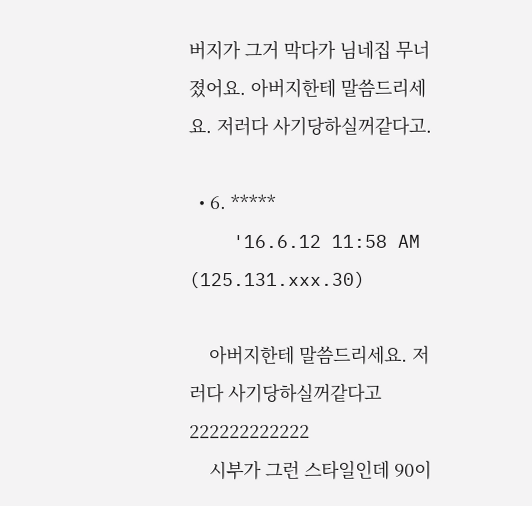버지가 그거 막다가 님네집 무너졌어요. 아버지한테 말씀드리세요. 저러다 사기당하실꺼같다고.

  • 6. *****
    '16.6.12 11:58 AM (125.131.xxx.30)

    아버지한테 말씀드리세요. 저러다 사기당하실꺼같다고222222222222
    시부가 그런 스타일인데 90이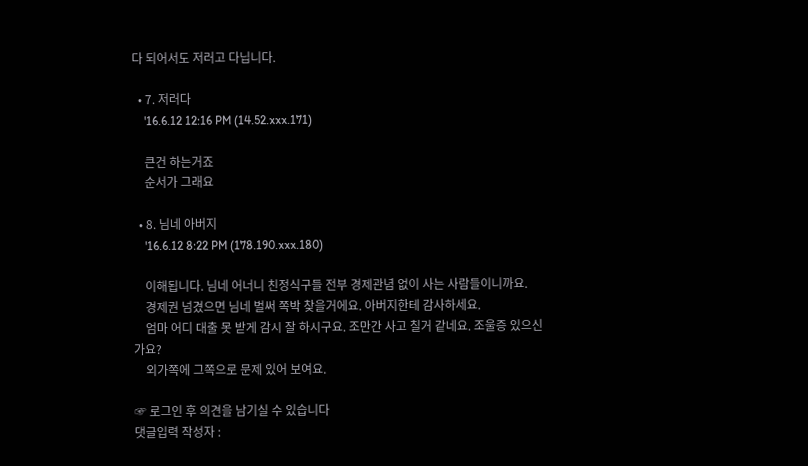다 되어서도 저러고 다닙니다.

  • 7. 저러다
    '16.6.12 12:16 PM (14.52.xxx.171)

    큰건 하는거죠
    순서가 그래요

  • 8. 님네 아버지
    '16.6.12 8:22 PM (178.190.xxx.180)

    이해됩니다. 님네 어너니 친정식구들 전부 경제관념 없이 사는 사람들이니까요.
    경제권 넘겼으면 님네 벌써 쪽박 찾을거에요. 아버지한테 감사하세요.
    엄마 어디 대출 못 받게 감시 잘 하시구요. 조만간 사고 칠거 같네요. 조울증 있으신가요?
    외가쪽에 그쪽으로 문제 있어 보여요.

☞ 로그인 후 의견을 남기실 수 있습니다
댓글입력 작성자 :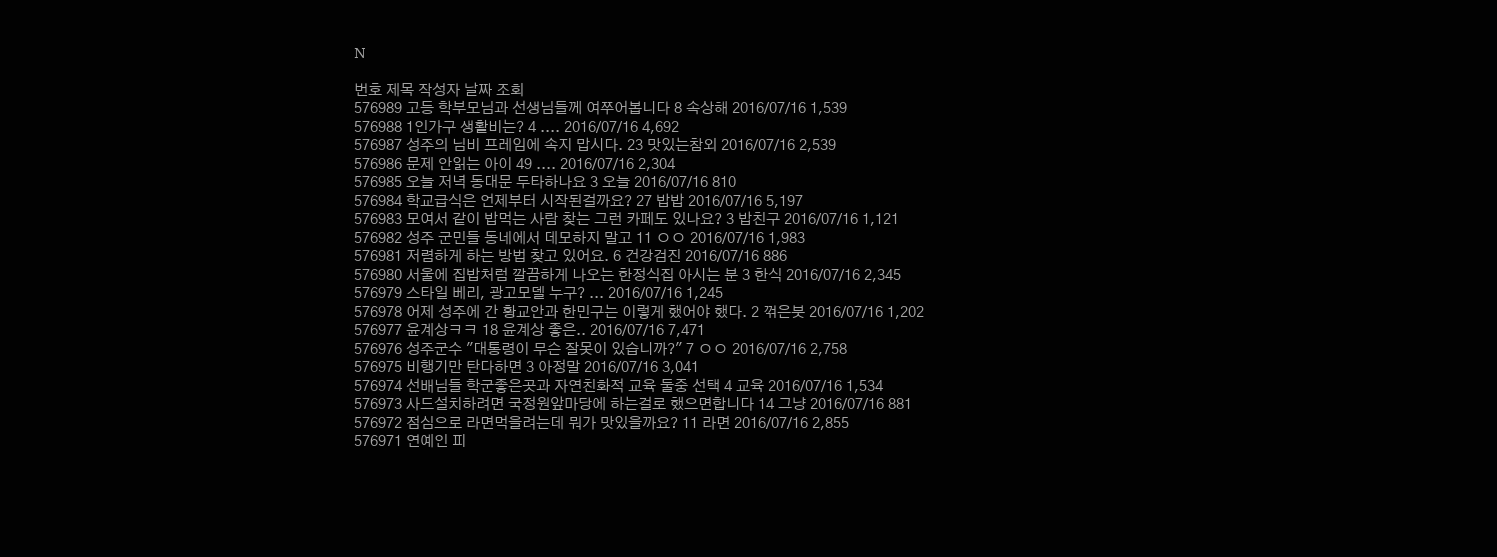N

번호 제목 작성자 날짜 조회
576989 고등 학부모님과 선생님들께 여쭈어봅니다 8 속상해 2016/07/16 1,539
576988 1인가구 생활비는? 4 .... 2016/07/16 4,692
576987 성주의 님비 프레임에 속지 맙시다. 23 맛있는참외 2016/07/16 2,539
576986 문제 안읽는 아이 49 .... 2016/07/16 2,304
576985 오늘 저녁 동대문 두타하나요 3 오늘 2016/07/16 810
576984 학교급식은 언제부터 시작된걸까요? 27 밥밥 2016/07/16 5,197
576983 모여서 같이 밥먹는 사람 찾는 그런 카페도 있나요? 3 밥친구 2016/07/16 1,121
576982 성주 군민들 동네에서 데모하지 말고 11 ㅇㅇ 2016/07/16 1,983
576981 저렴하게 하는 방법 찾고 있어요. 6 건강검진 2016/07/16 886
576980 서울에 집밥처럼 깔끔하게 나오는 한정식집 아시는 분 3 한식 2016/07/16 2,345
576979 스타일 베리, 광고모델 누구? ... 2016/07/16 1,245
576978 어제 성주에 간 황교안과 한민구는 이렇게 했어야 했다. 2 꺾은붓 2016/07/16 1,202
576977 윤계상ㅋㅋ 18 윤계상 좋은.. 2016/07/16 7,471
576976 성주군수 "대통령이 무슨 잘못이 있습니까?" 7 ㅇㅇ 2016/07/16 2,758
576975 비행기만 탄다하면 3 아정말 2016/07/16 3,041
576974 선배님들 학군좋은곳과 자연친화적 교육 둘중 선택 4 교육 2016/07/16 1,534
576973 사드설치하려면 국정원앞마당에 하는걸로 했으면합니다 14 그냥 2016/07/16 881
576972 점심으로 라면먹을려는데 뭐가 맛있을까요? 11 라면 2016/07/16 2,855
576971 연예인 피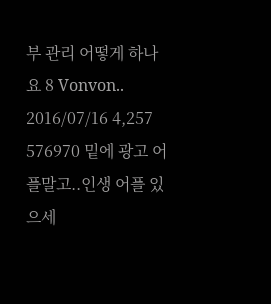부 관리 어떻게 하나요 8 Vonvon.. 2016/07/16 4,257
576970 밑에 광고 어플말고..인생 어플 있으세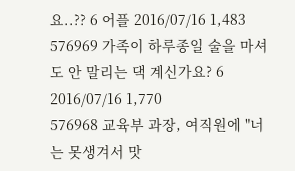요..?? 6 어플 2016/07/16 1,483
576969 가족이 하루종일 술을 마셔도 안 말리는 댁 계신가요? 6 2016/07/16 1,770
576968 교육부 과장, 여직원에 "너는 못생겨서 맛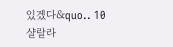있겠다&quo.. 10 샬랄라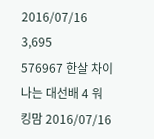2016/07/16 3,695
576967 한살 차이나는 대선배 4 워킹맘 2016/07/16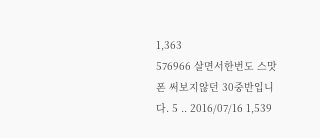1,363
576966 살면서한번도 스맛폰 써보지않던 30중반입니다. 5 .. 2016/07/16 1,539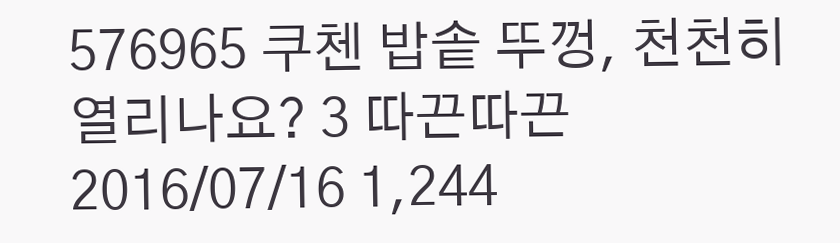576965 쿠첸 밥솥 뚜껑, 천천히 열리나요? 3 따끈따끈 2016/07/16 1,244